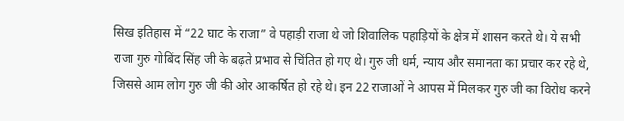सिख इतिहास में “22 घाट के राजा” वे पहाड़ी राजा थे जो शिवालिक पहाड़ियों के क्षेत्र में शासन करते थे। ये सभी राजा गुरु गोबिंद सिंह जी के बढ़ते प्रभाव से चिंतित हो गए थे। गुरु जी धर्म, न्याय और समानता का प्रचार कर रहे थे, जिससे आम लोग गुरु जी की ओर आकर्षित हो रहे थे। इन 22 राजाओं ने आपस में मिलकर गुरु जी का विरोध करने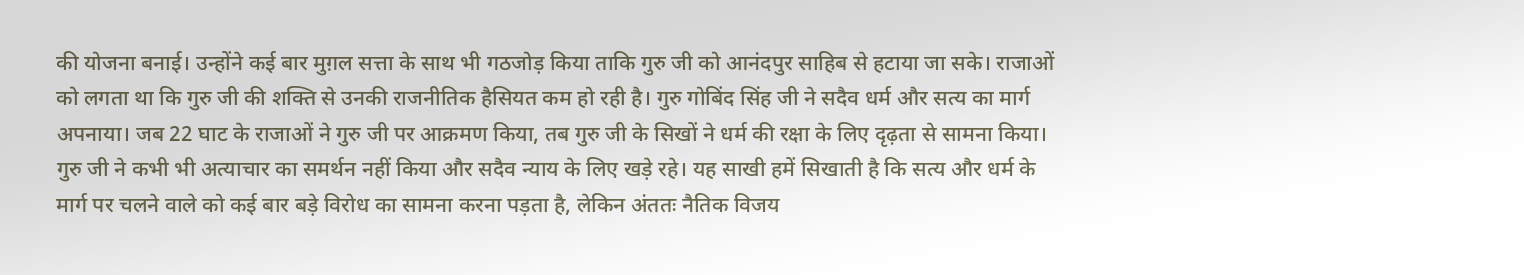की योजना बनाई। उन्होंने कई बार मुग़ल सत्ता के साथ भी गठजोड़ किया ताकि गुरु जी को आनंदपुर साहिब से हटाया जा सके। राजाओं को लगता था कि गुरु जी की शक्ति से उनकी राजनीतिक हैसियत कम हो रही है। गुरु गोबिंद सिंह जी ने सदैव धर्म और सत्य का मार्ग अपनाया। जब 22 घाट के राजाओं ने गुरु जी पर आक्रमण किया, तब गुरु जी के सिखों ने धर्म की रक्षा के लिए दृढ़ता से सामना किया। गुरु जी ने कभी भी अत्याचार का समर्थन नहीं किया और सदैव न्याय के लिए खड़े रहे। यह साखी हमें सिखाती है कि सत्य और धर्म के मार्ग पर चलने वाले को कई बार बड़े विरोध का सामना करना पड़ता है, लेकिन अंततः नैतिक विजय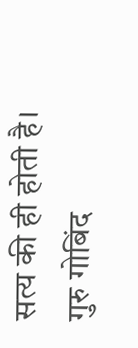सत्य की ही होती है। गुरु गोबिंद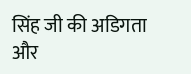सिंह जी की अडिगता और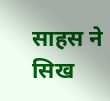साहस ने सिख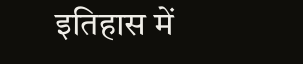इतिहास में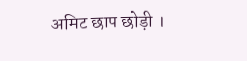अमिट छाप छोड़ी ।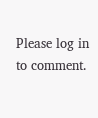Please log in to comment.